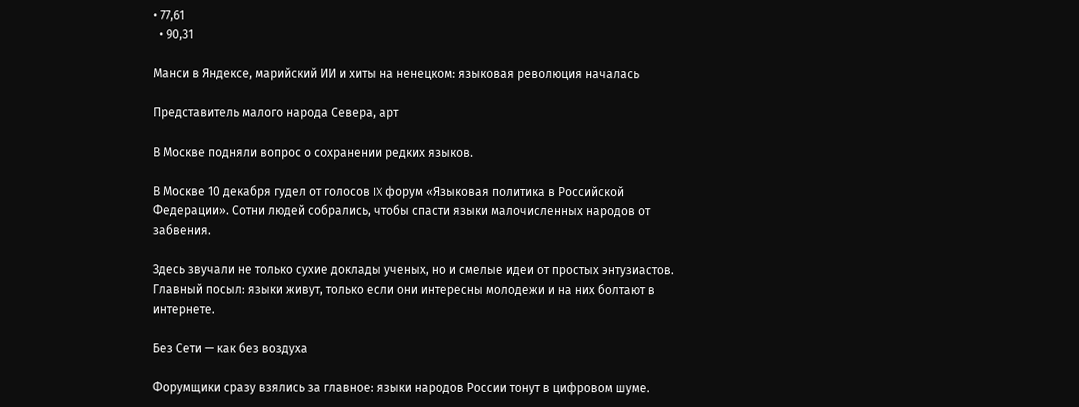• 77,61
  • 90,31

Манси в Яндексе, марийский ИИ и хиты на ненецком: языковая революция началась

Представитель малого народа Севера, арт

В Москве подняли вопрос о сохранении редких языков.

В Москве 10 декабря гудел от голосов IX форум «Языковая политика в Российской Федерации». Сотни людей собрались, чтобы спасти языки малочисленных народов от забвения.

Здесь звучали не только сухие доклады ученых, но и смелые идеи от простых энтузиастов. Главный посыл: языки живут, только если они интересны молодежи и на них болтают в интернете.

Без Сети — как без воздуха

Форумщики сразу взялись за главное: языки народов России тонут в цифровом шуме.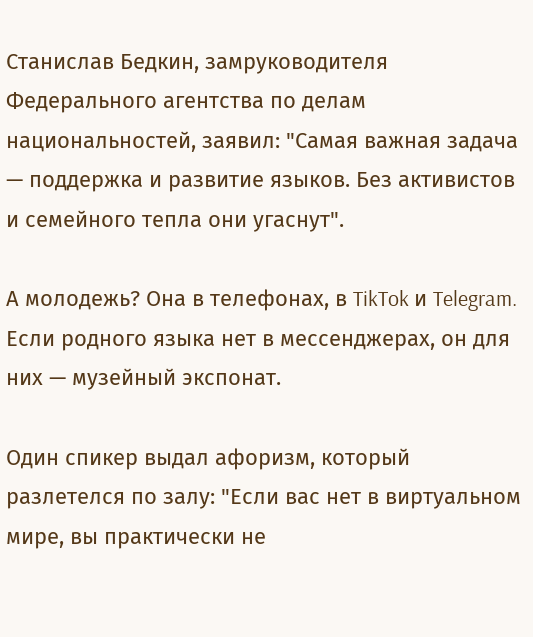Станислав Бедкин, замруководителя Федерального агентства по делам национальностей, заявил: "Самая важная задача — поддержка и развитие языков. Без активистов и семейного тепла они угаснут".

А молодежь? Она в телефонах, в TikTok и Telegram. Если родного языка нет в мессенджерах, он для них — музейный экспонат.

Один спикер выдал афоризм, который разлетелся по залу: "Если вас нет в виртуальном мире, вы практически не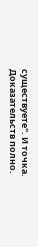существуете". И точка. Доказательств полно.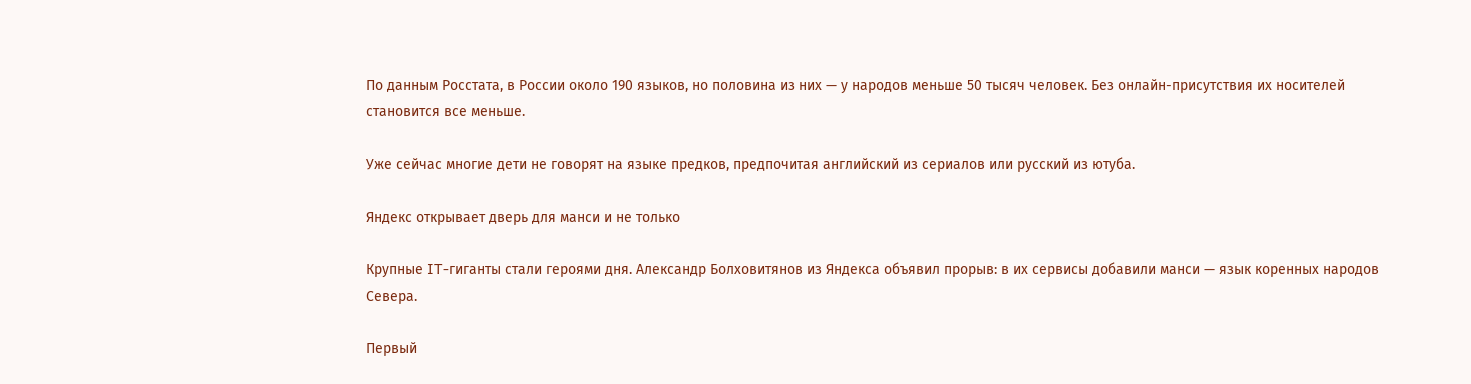По данным Росстата, в России около 190 языков, но половина из них — у народов меньше 50 тысяч человек. Без онлайн-присутствия их носителей становится все меньше.

Уже сейчас многие дети не говорят на языке предков, предпочитая английский из сериалов или русский из ютуба.

Яндекс открывает дверь для манси и не только

Крупные IT-гиганты стали героями дня. Александр Болховитянов из Яндекса объявил прорыв: в их сервисы добавили манси — язык коренных народов Севера.

Первый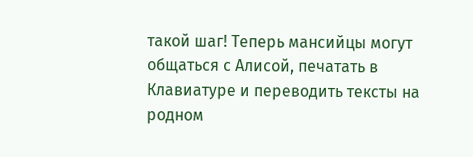такой шаг! Теперь мансийцы могут общаться с Алисой, печатать в Клавиатуре и переводить тексты на родном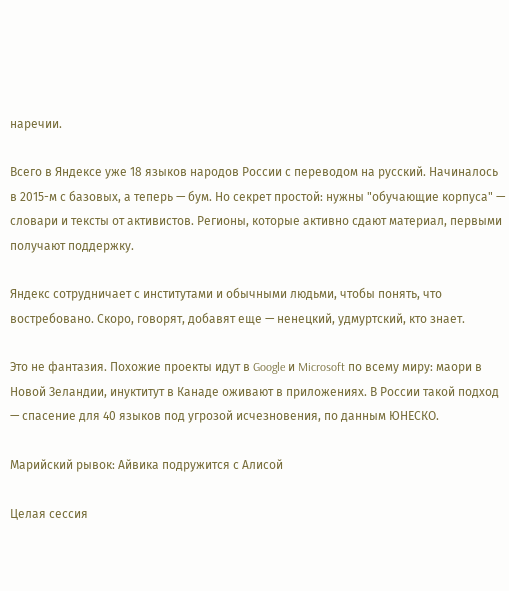наречии.

Всего в Яндексе уже 18 языков народов России с переводом на русский. Начиналось в 2015-м с базовых, а теперь — бум. Но секрет простой: нужны "обучающие корпуса" — словари и тексты от активистов. Регионы, которые активно сдают материал, первыми получают поддержку.

Яндекс сотрудничает с институтами и обычными людьми, чтобы понять, что востребовано. Скоро, говорят, добавят еще — ненецкий, удмуртский, кто знает.

Это не фантазия. Похожие проекты идут в Google и Microsoft по всему миру: маори в Новой Зеландии, инуктитут в Канаде оживают в приложениях. В России такой подход — спасение для 40 языков под угрозой исчезновения, по данным ЮНЕСКО.

Марийский рывок: Айвика подружится с Алисой

Целая сессия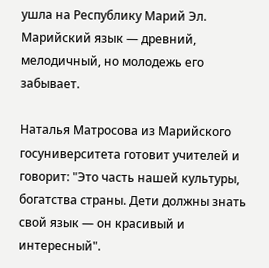ушла на Республику Марий Эл. Марийский язык — древний, мелодичный, но молодежь его забывает.

Наталья Матросова из Марийского госуниверситета готовит учителей и говорит: "Это часть нашей культуры, богатства страны. Дети должны знать свой язык — он красивый и интересный".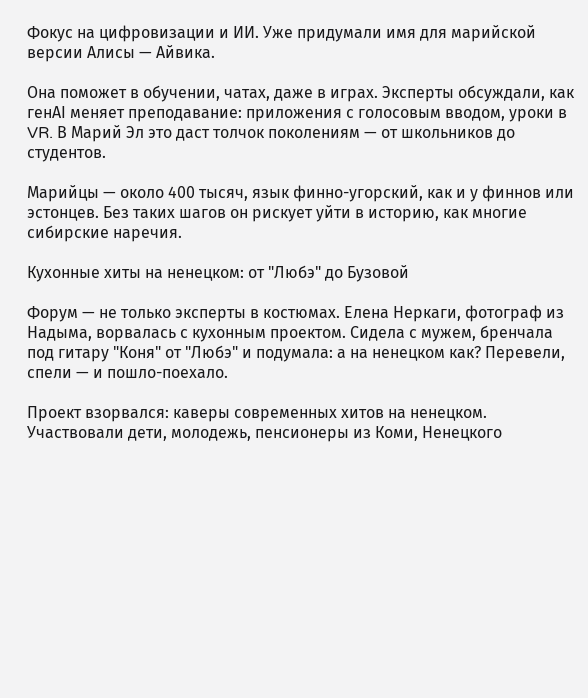Фокус на цифровизации и ИИ. Уже придумали имя для марийской версии Алисы — Айвика.

Она поможет в обучении, чатах, даже в играх. Эксперты обсуждали, как генAI меняет преподавание: приложения с голосовым вводом, уроки в VR. В Марий Эл это даст толчок поколениям — от школьников до студентов.

Марийцы — около 400 тысяч, язык финно-угорский, как и у финнов или эстонцев. Без таких шагов он рискует уйти в историю, как многие сибирские наречия.

Кухонные хиты на ненецком: от "Любэ" до Бузовой

Форум — не только эксперты в костюмах. Елена Неркаги, фотограф из Надыма, ворвалась с кухонным проектом. Сидела с мужем, бренчала под гитару "Коня" от "Любэ" и подумала: а на ненецком как? Перевели, спели — и пошло-поехало.

Проект взорвался: каверы современных хитов на ненецком. Участвовали дети, молодежь, пенсионеры из Коми, Ненецкого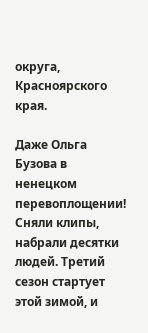округа, Красноярского края.

Даже Ольга Бузова в ненецком перевоплощении! Сняли клипы, набрали десятки людей. Третий сезон стартует этой зимой, и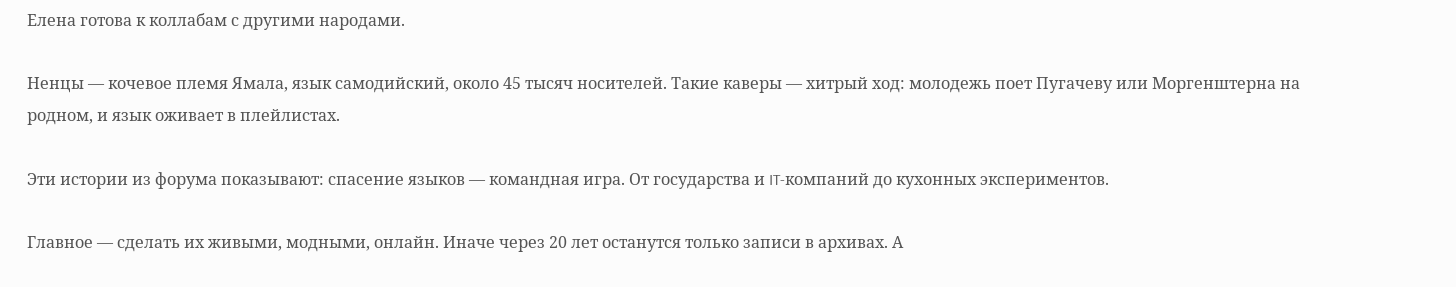Елена готова к коллабам с другими народами.

Ненцы — кочевое племя Ямала, язык самодийский, около 45 тысяч носителей. Такие каверы — хитрый ход: молодежь поет Пугачеву или Моргенштерна на родном, и язык оживает в плейлистах.

Эти истории из форума показывают: спасение языков — командная игра. От государства и IT-компаний до кухонных экспериментов.

Главное — сделать их живыми, модными, онлайн. Иначе через 20 лет останутся только записи в архивах. А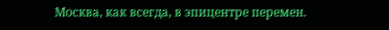Москва, как всегда, в эпицентре перемен.